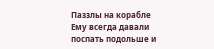Паззлы на корабле
Ему всегда давали поспать подольше и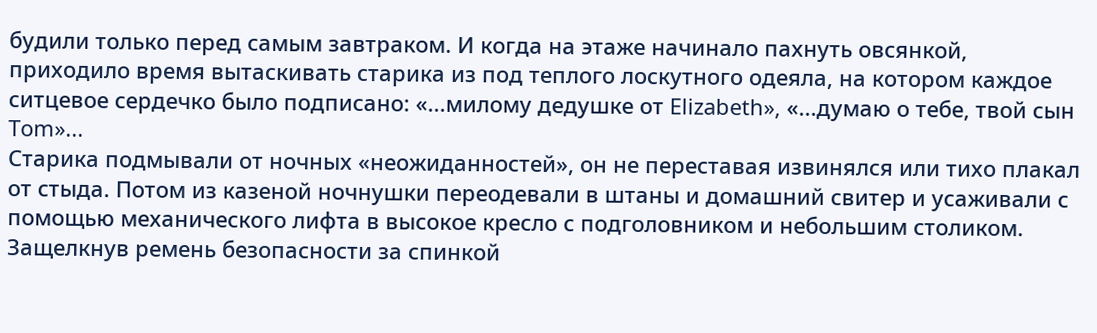будили только перед самым завтраком. И когда на этаже начинало пахнуть овсянкой, приходило время вытаскивать старика из под теплого лоскутного одеяла, на котором каждое ситцевое сердечко было подписано: «...милому дедушке от Elizabeth», «...думаю о тебе, твой сын Tom»...
Старика подмывали от ночных «неожиданностей», он не переставая извинялся или тихо плакал от стыда. Потом из казеной ночнушки переодевали в штаны и домашний свитер и усаживали с помощью механического лифта в высокое кресло с подголовником и небольшим столиком. Защелкнув ремень безопасности за спинкой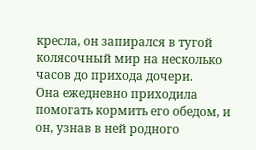кресла, он запирался в тугой колясочный мир на несколько часов до прихода дочери.
Она ежедневно приходила помогать кормить его обедом, и он, узнав в ней родного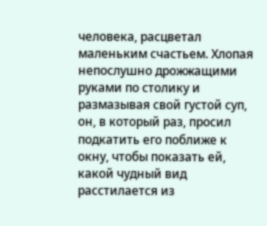человека, расцветал маленьким счастьем. Хлопая непослушно дрожжащими руками по столику и размазывая свой густой суп, он, в который раз, просил подкатить его поближе к окну, чтобы показать ей, какой чудный вид расстилается из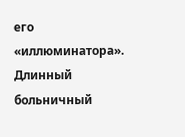его «иллюминатора». Длинный больничный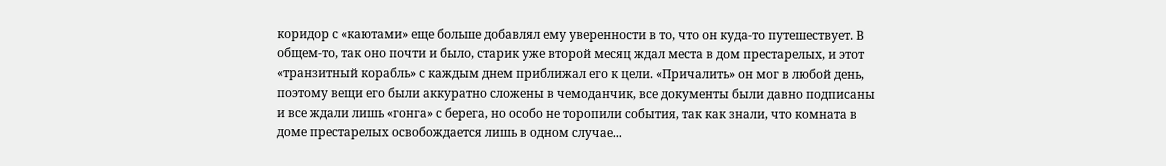коридор с «каютами» еще больше добавлял ему уверенности в то, что он куда-то путешествует. В общем-то, так оно почти и было, старик уже второй месяц ждал места в дом престарелых, и этот «транзитный корабль» с каждым днем приближал его к цели. «Причалить» он мог в любой день, поэтому вещи его были аккуратно сложены в чемоданчик, все документы были давно подписаны и все ждали лишь «гонга» с берега, но особо не торопили события, так как знали, что комната в доме престарелых освобождается лишь в одном случае...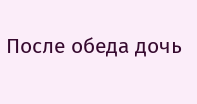После обеда дочь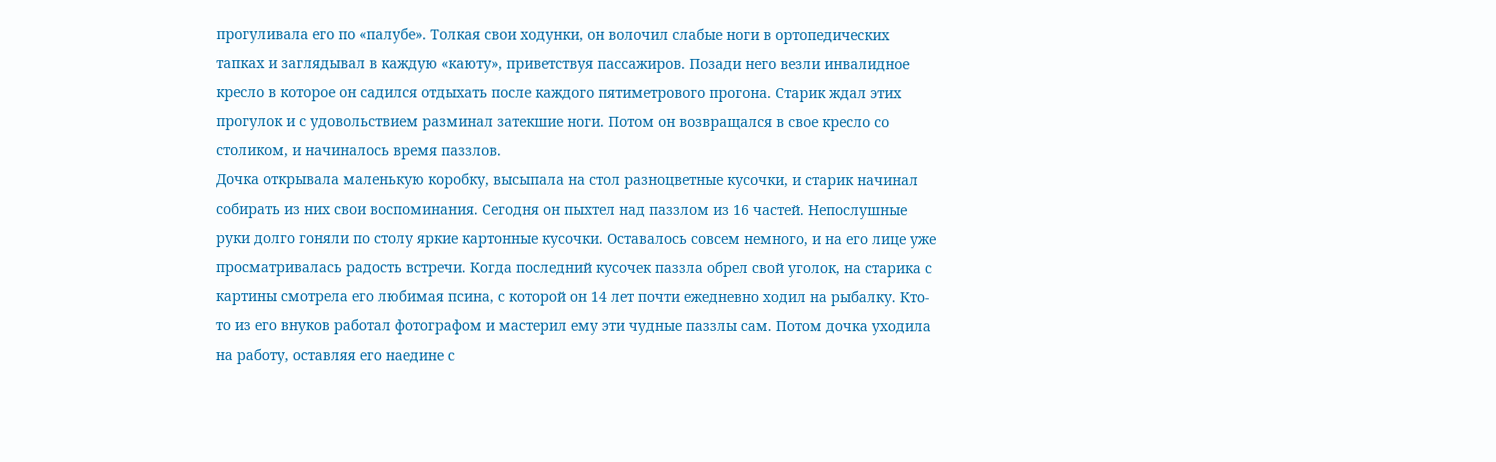прогуливала его по «палубе». Толкая свои ходунки, он волочил слабые ноги в ортопедических тапках и заглядывал в каждую «каюту», приветствуя пассажиров. Позади него везли инвалидное кресло в которое он садился отдыхать после каждого пятиметрового прогона. Старик ждал этих прогулок и с удовольствием разминал затекшие ноги. Потом он возвращался в свое кресло со столиком, и начиналось время паззлов.
Дочка открывала маленькую коробку, высыпала на стол разноцветные кусочки, и старик начинал собирать из них свои воспоминания. Сегодня он пыхтел над паззлом из 16 частей. Непослушные руки долго гоняли по столу яркие картонные кусочки. Оставалось совсем немного, и на его лице уже просматривалась радость встречи. Когда последний кусочек паззла обрел свой уголок, на старика с картины смотрела его любимая псина, с которой он 14 лет почти ежедневно ходил на рыбалку. Кто-то из его внуков работал фотографом и мастерил ему эти чудные паззлы сам. Потом дочка уходила на работу, оставляя его наедине с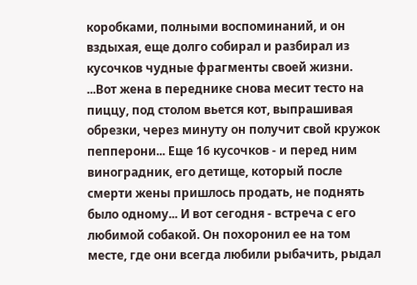коробками, полными воспоминаний, и он вздыхая, еще долго собирал и разбирал из кусочков чудные фрагменты своей жизни.
...Вот жена в переднике снова месит тесто на пиццу, под столом вьется кот, выпрашивая обрезки, через минуту он получит свой кружок пепперони... Еще 16 кусочков - и перед ним виноградник, его детище, который после смерти жены пришлось продать, не поднять было одному... И вот сегодня - встреча с его любимой собакой. Он похоронил ее на том месте, где они всегда любили рыбачить, рыдал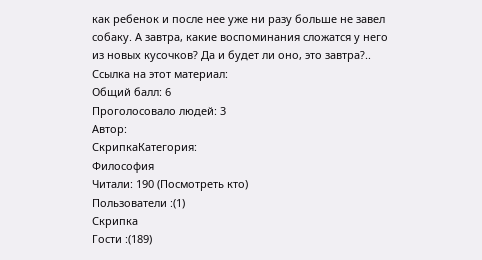как ребенок и после нее уже ни разу больше не завел собаку. А завтра, какие воспоминания сложатся у него из новых кусочков? Да и будет ли оно, это завтра?..
Ссылка на этот материал:
Общий балл: 6
Проголосовало людей: 3
Автор:
СкрипкаКатегория:
Философия
Читали: 190 (Посмотреть кто)
Пользователи :(1)
Скрипка
Гости :(189)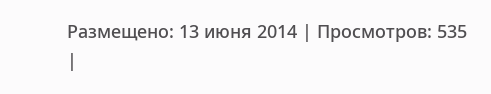Размещено: 13 июня 2014 | Просмотров: 535 |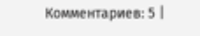Комментариев: 5 |